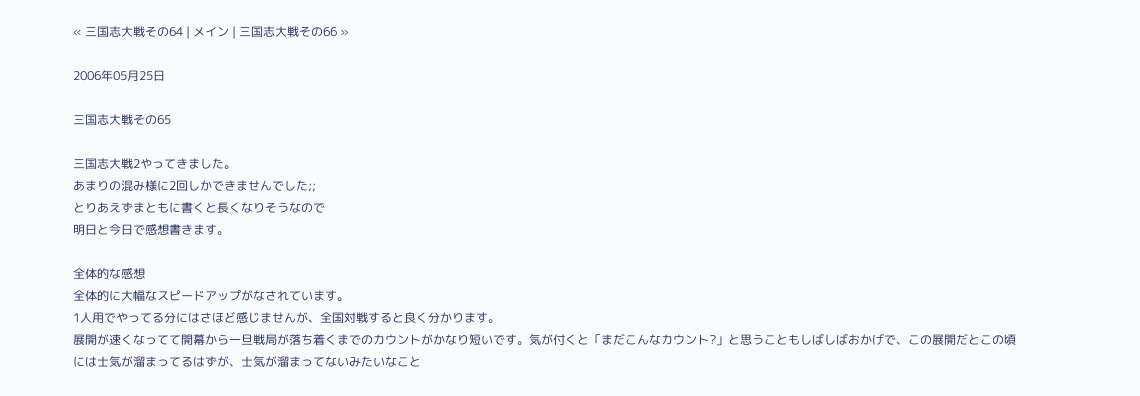« 三国志大戦その64 | メイン | 三国志大戦その66 »

2006年05月25日

三国志大戦その65

三国志大戦2やってきました。
あまりの混み様に2回しかできませんでした;;
とりあえずまともに書くと長くなりそうなので
明日と今日で感想書きます。

全体的な感想
全体的に大幅なスピードアップがなされています。
1人用でやってる分にはさほど感じませんが、全国対戦すると良く分かります。
展開が速くなってて開幕から一旦戦局が落ち着くまでのカウントがかなり短いです。気が付くと「まだこんなカウント?」と思うこともしばしばおかげで、この展開だとこの頃には士気が溜まってるはずが、士気が溜まってないみたいなこと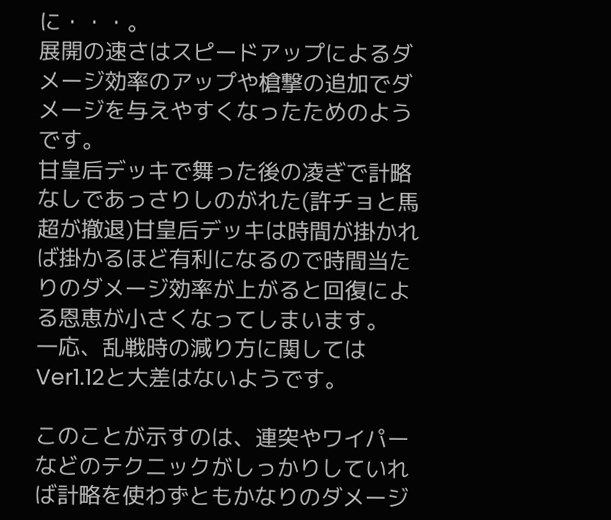に・・・。
展開の速さはスピードアップによるダメージ効率のアップや槍撃の追加でダメージを与えやすくなったためのようです。
甘皇后デッキで舞った後の凌ぎで計略なしであっさりしのがれた(許チョと馬超が撤退)甘皇后デッキは時間が掛かれば掛かるほど有利になるので時間当たりのダメージ効率が上がると回復による恩恵が小さくなってしまいます。
一応、乱戦時の減り方に関してはVer1.12と大差はないようです。

このことが示すのは、連突やワイパーなどのテクニックがしっかりしていれば計略を使わずともかなりのダメージ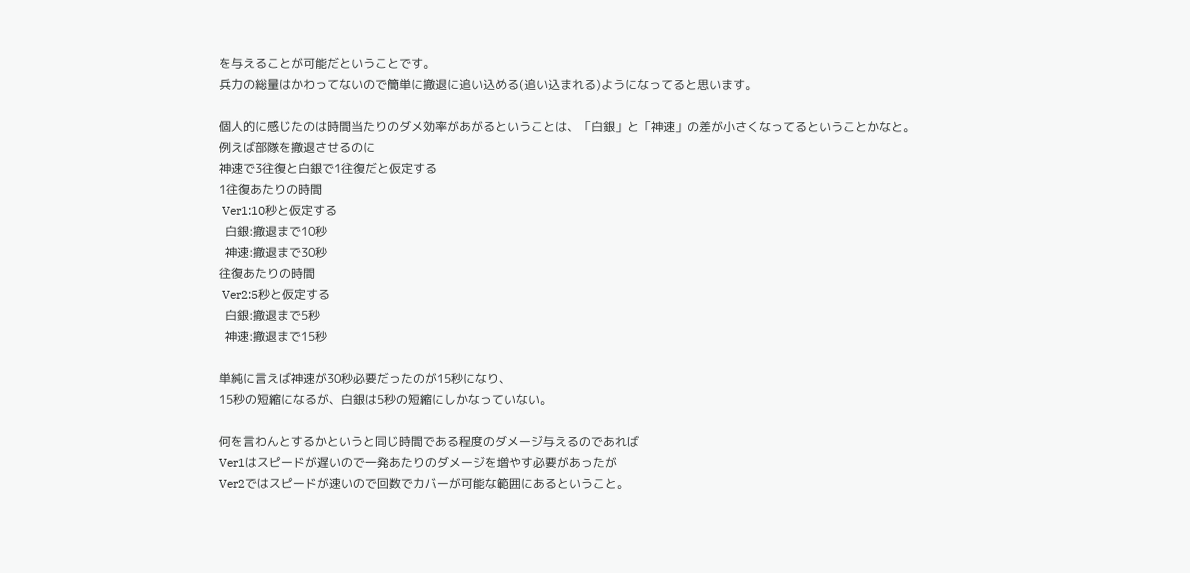を与えることが可能だということです。
兵力の総量はかわってないので簡単に撤退に追い込める(追い込まれる)ようになってると思います。

個人的に感じたのは時間当たりのダメ効率があがるということは、「白銀」と「神速」の差が小さくなってるということかなと。
例えば部隊を撤退させるのに
神速で3往復と白銀で1往復だと仮定する
1往復あたりの時間
 Ver1:10秒と仮定する
  白銀:撤退まで10秒
  神速:撤退まで30秒
往復あたりの時間
 Ver2:5秒と仮定する
  白銀:撤退まで5秒
  神速:撤退まで15秒

単純に言えば神速が30秒必要だったのが15秒になり、
15秒の短縮になるが、白銀は5秒の短縮にしかなっていない。

何を言わんとするかというと同じ時間である程度のダメージ与えるのであれば
Ver1はスピードが遅いので一発あたりのダメージを増やす必要があったが
Ver2ではスピードが速いので回数でカバーが可能な範囲にあるということ。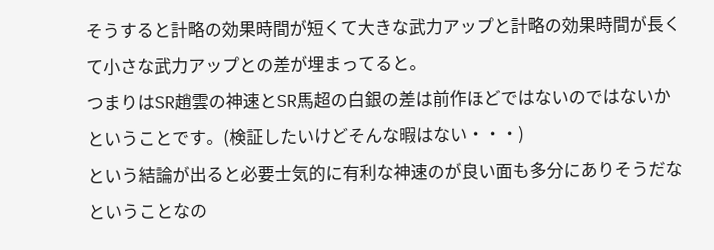そうすると計略の効果時間が短くて大きな武力アップと計略の効果時間が長くて小さな武力アップとの差が埋まってると。
つまりはSR趙雲の神速とSR馬超の白銀の差は前作ほどではないのではないかということです。(検証したいけどそんな暇はない・・・)
という結論が出ると必要士気的に有利な神速のが良い面も多分にありそうだなということなの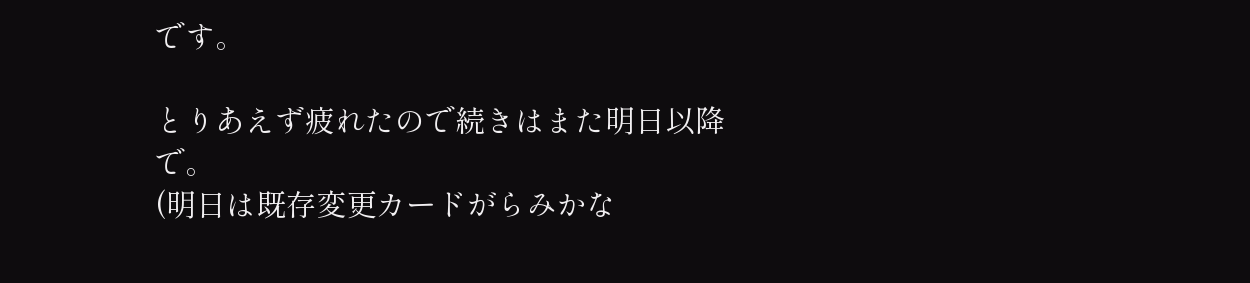です。

とりあえず疲れたので続きはまた明日以降で。
(明日は既存変更カードがらみかな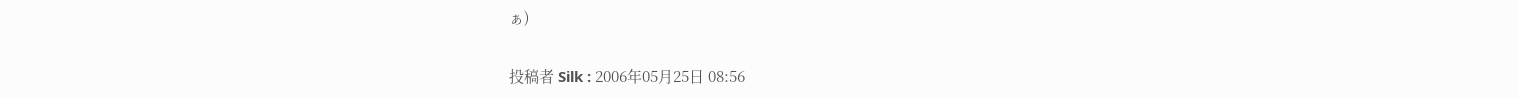ぁ)

投稿者 Silk : 2006年05月25日 08:56